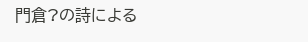門倉?の詩による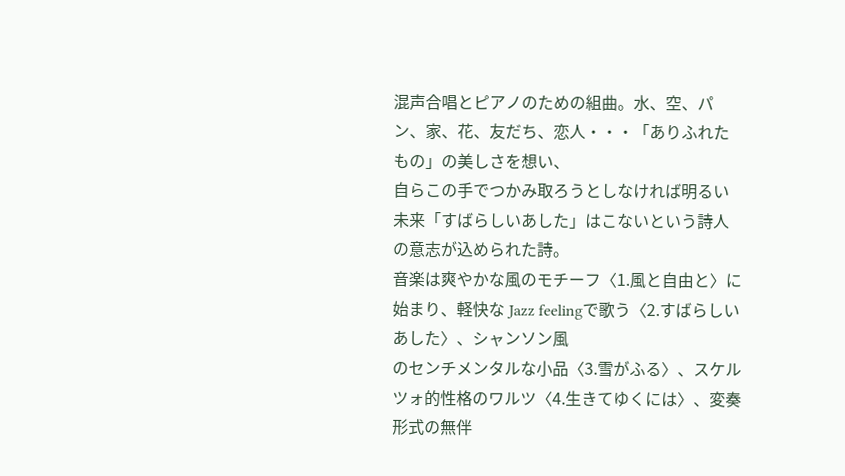混声合唱とピアノのための組曲。水、空、パン、家、花、友だち、恋人・・・「ありふれたもの」の美しさを想い、
自らこの手でつかみ取ろうとしなければ明るい未来「すばらしいあした」はこないという詩人の意志が込められた詩。
音楽は爽やかな風のモチーフ〈1.風と自由と〉に始まり、軽快な Jazz feelingで歌う〈2.すばらしいあした〉、シャンソン風
のセンチメンタルな小品〈3.雪がふる〉、スケルツォ的性格のワルツ〈4.生きてゆくには〉、変奏形式の無伴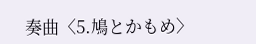奏曲〈5.鳩とかもめ〉